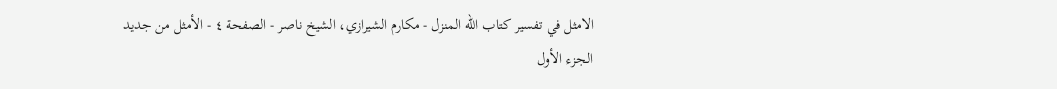الامثل في تفسير كتاب الله المنزل - مكارم الشيرازي، الشيخ ناصر - الصفحة ٤ - الأمثل من جديد
الجزء الأول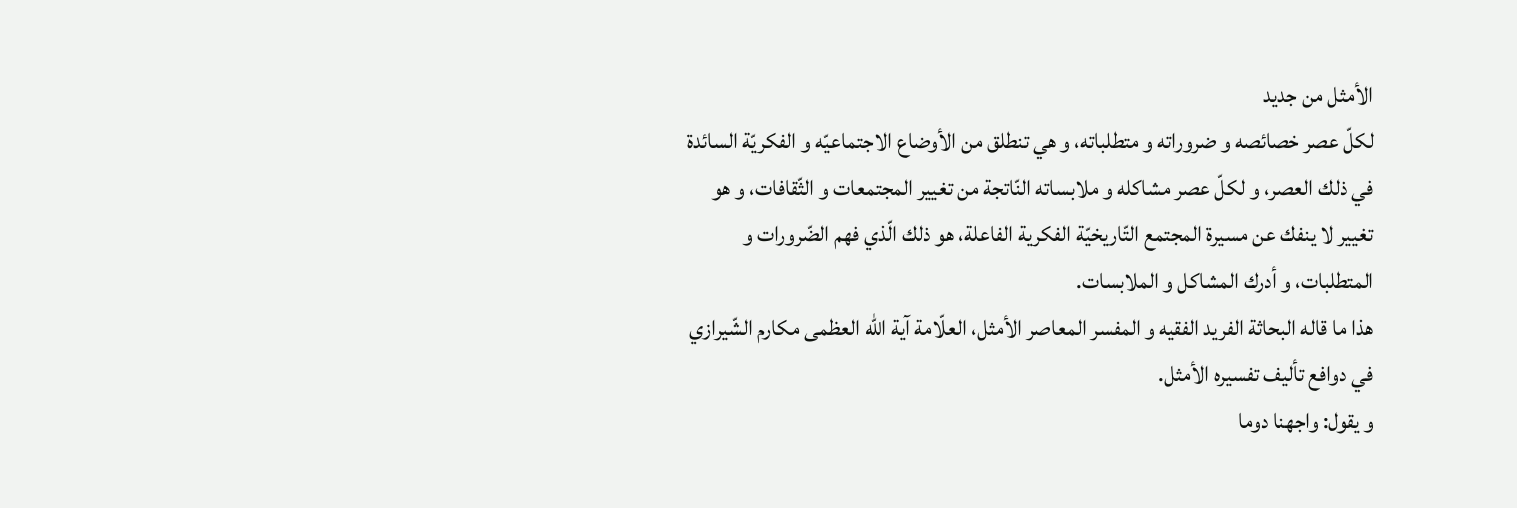الأمثل من جديد
لكلّ عصر خصائصه و ضروراته و متطلباته، و هي تنطلق من الأوضاع الاجتماعيّه و الفكريّة السائدة في ذلك العصر، و لكلّ عصر مشاكله و ملابساته النّاتجة من تغيير المجتمعات و الثّقافات، و هو تغيير لا ينفك عن مسيرة المجتمع التّاريخيّة الفكرية الفاعلة، هو ذلك الّذي فهم الضّرورات و المتطلبات، و أدرك المشاكل و الملابسات.
هذا ما قاله البحاثة الفريد الفقيه و المفسر المعاصر الأمثل، العلّامة آية اللّه العظمى مكارم الشّيرازي في دوافع تأليف تفسيره الأمثل.
و يقول: واجهنا دوما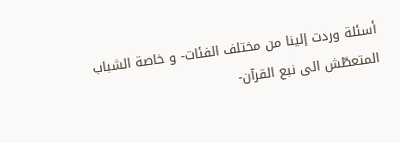أسئلة وردت إلينا من مختلف الفئات- و خاصة الشباب المتعطّش الى نبع القرآن-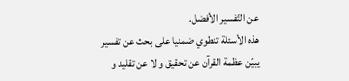عن التّفسير الأفضل.
هذه الأسئلة تنطوي ضمنيا على بحث عن تفسير يبيّن عظمة القرآن عن تحقيق و لا عن تقليد و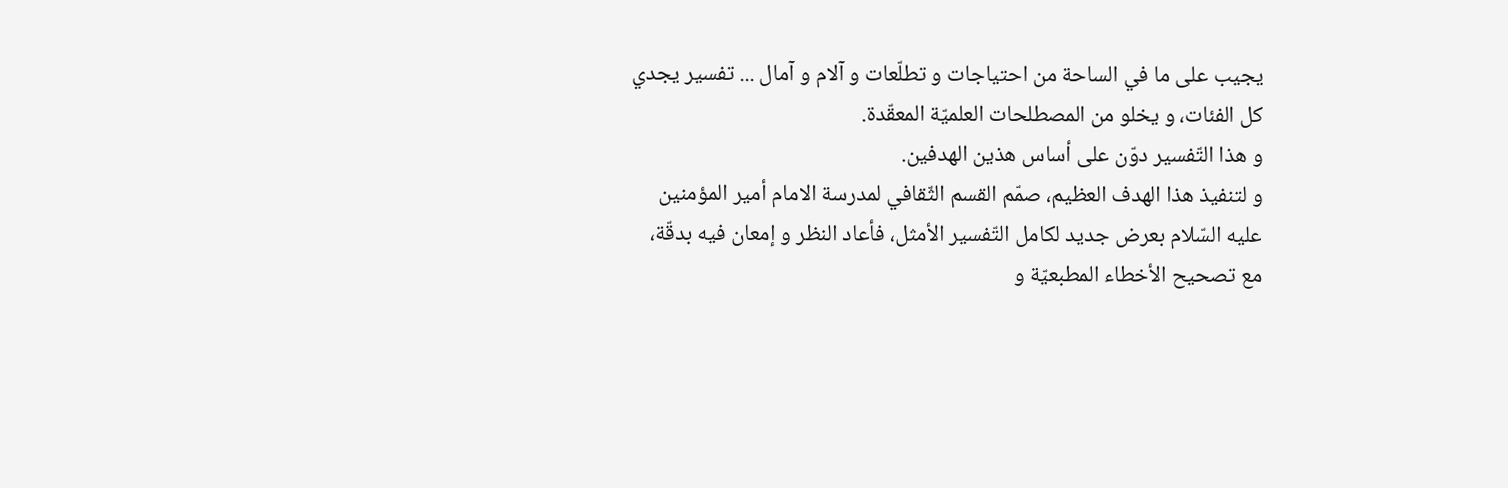يجيب على ما في الساحة من احتياجات و تطلّعات و آلام و آمال ... تفسير يجدي كل الفئات، و يخلو من المصطلحات العلميّة المعقّدة.
و هذا التّفسير دوّن على أساس هذين الهدفين.
و لتنفيذ هذا الهدف العظيم، صمّم القسم الثّقافي لمدرسة الامام أمير المؤمنين عليه السّلام بعرض جديد لكامل التّفسير الأمثل، فأعاد النظر و إمعان فيه بدقّة، مع تصحيح الأخطاء المطبعيّة و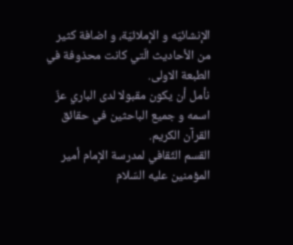الإنشائيّه و الإملائيّة، و اضافة كثير من الأحاديث الّتي كانت محذوفة في الطبعة الاولى.
نأمل أن يكون مقبولا لدى الباري عزّ اسمه و جميع الباحثين في حقائق القرآن الكريم.
القسم الثّقافي لمدرسة الإمام أمير المؤمنين عليه السّلام